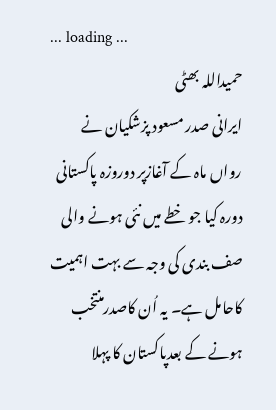... loading ...
حمیداللہ بھٹی
ایرانی صدر مسعود پزشکیان نے رواں ماہ کے آغازپر دوروزہ پاکستانی دورہ کیا جو خطے میں نئی ہونے والی صف بندی کی وجہ سے بہت اہمیت کاحامل ہے۔ یہ اُن کاصدرمنتخب ہونے کے بعدپاکستان کا پہلا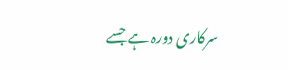سرکاری دورہ ہے جسے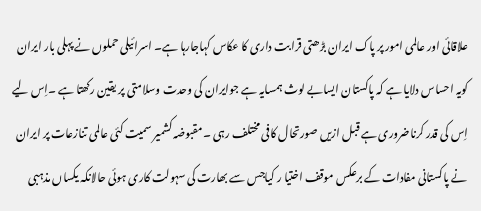علاقائی اور عالمی امور پر پاک ایران بڑھتی قرابت داری کا عکاس کہاجارہا ہے۔ اسرائیلی حملوں نے پہلی بار ایران کویہ احساس دلایا ہے کہ پاکستان ایسابے لوث ہمسایہ ہے جوایران کی وحدت وسلامتی پر یقین رکھتا ہے ۔اِس لیے اِس کی قدر کرناضروری ہے قبل ازیں صورتحال کافی مختلف رہی ۔مقبوضہ کشمیر سمیت کئی عالمی تنازعات پر ایران نے پاکستانی مفادات کے برعکس موقف اختیا ر کیاجس سے بھارت کی سہولت کاری ہوئی حالانکہ یکساں مذہبی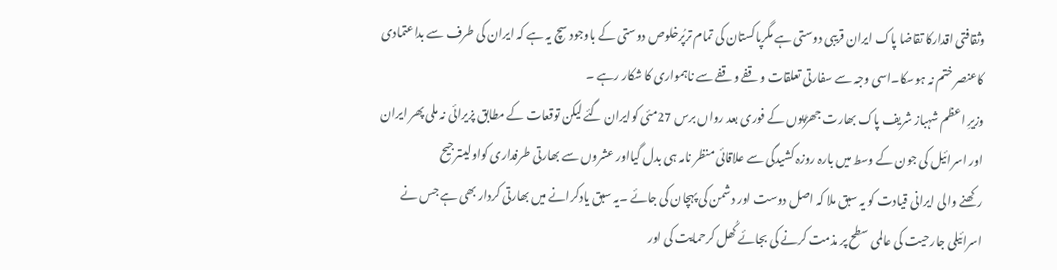وثقافتی اقدارکا تقاضا پاک ایران قریبی دوستی ہے مگرپاکستان کی تمام ترپُرخلوص دوستی کے باوجود سچ یہ ہے کہ ایران کی طرف سے بداعتمادی کاعنصر ختم نہ ہوسکا۔اسی وجہ سے سفارتی تعلقات وقفے وقفے سے ناہمواری کا شکار رہے ۔
وزیرِ اعظم شہباز شریف پاک بھارت جھڑپوں کے فوری بعد رواں برس 27مئی کوایران گئے لیکن توقعات کے مطابق پزیرائی نہ ملی پھر ایران اور اسرائیل کی جون کے وسط میں بارہ روزہ کشیدگی سے علاقائی منظر نامہ ہی بدل گیااور عشروں سے بھارتی طرفداری کواولیںترجیح
رکھنے والی ایرانی قیادت کو یہ سبق ملا کہ اصل دوست اور دشمن کی پہچان کی جائے ۔یہ سبق یادکرانے میں بھارتی کردار بھی ہے جس نے اسرائیلی جارحیت کی عالمی سطح پر مذمت کرنے کی بجائے کُھل کرحمایت کی اور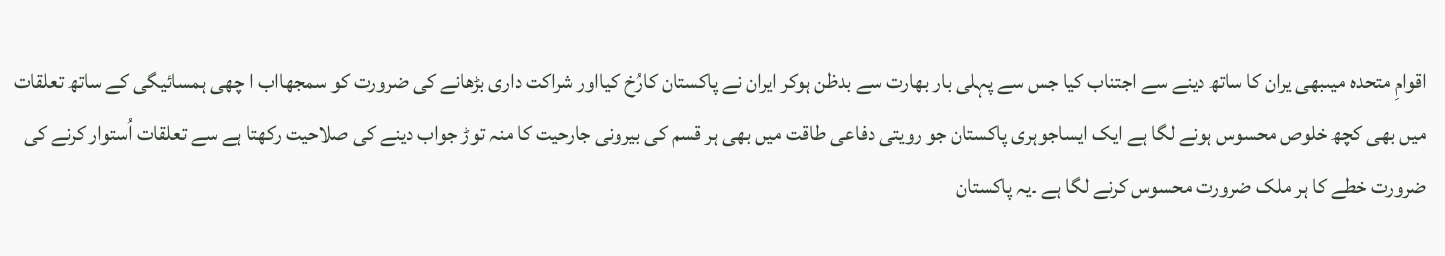اقوامِ متحدہ میںبھی یران کا ساتھ دینے سے اجتناب کیا جس سے پہلی بار بھارت سے بدظن ہوکر ایران نے پاکستان کارُخ کیااور شراکت داری بڑھانے کی ضرورت کو سمجھااب ا چھی ہمسائیگی کے ساتھ تعلقات میں بھی کچھ خلوص محسوس ہونے لگا ہے ایک ایساجوہری پاکستان جو رویتی دفاعی طاقت میں بھی ہر قسم کی بیرونی جارحیت کا منہ توڑ جواب دینے کی صلاحیت رکھتا ہے سے تعلقات اُستوار کرنے کی ضرورت خطے کا ہر ملک ضرورت محسوس کرنے لگا ہے ۔یہ پاکستان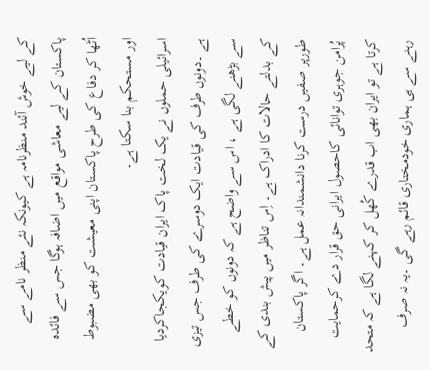کے لیے خوش آئند منظرنامہ ہے کیونکہ نئے منظر نامے سے پاکستان کے لیے معاشی مواقع میں اضافہ ہوگا جس سے فائدہ اُٹھا کر دفاع کی طرح پاکستان اپنی معیشت کو بھی مضبوط اور مستحکم بنا سکتا ہے۔
اسرائیلی حملوں نے یک لخت پاک ایران قیادت کویکجاکردیا ہے ۔دونوں طرف کی قیادت ایک دوسرے کی طرف جس تیزی سے بڑھنے لگی ہے ، اس سے واضح ہے کہ دونوں کو خطے کے بدلتے حالات کا ادراک ہے۔ اِس تناظر میں پیش بندی کے طورپر صفیں درست کرنا دانشمندانہ عمل ہے۔ اگر پاکستان پُرامن جوہری توانائی کاحصول ایرانی حق قرار دے کرحمایت کرتا ہے تو ایران بھی اب قدرے کُھل کر کہنے لگا ہے کہ متحد رہنے سے ہی ہماری خودمختاری قائم رہے گی ۔یہ نہ صرف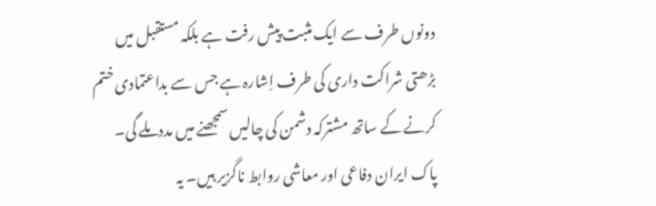دونوں طرف سے ایک مثبت پیش رفت ہے بلکہ مستقبل میں بڑھتی شراکت داری کی طرف اِشارہ ہے جس سے بداعتمادی ختم کرنے کے ساتھ مشترکہ دشمن کی چالیں سمجھنے میں مددملے گی۔
پاک ایران دفاعی اور معاشی روابط ناگزیر ہیں۔ یہ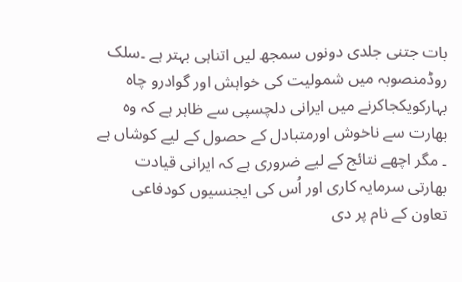بات جتنی جلدی دونوں سمجھ لیں اتناہی بہتر ہے ۔سلک روڈمنصوبہ میں شمولیت کی خواہش اور گوادرو چاہ بہارکویکجاکرنے میں ایرانی دلچسپی سے ظاہر ہے کہ وہ بھارت سے ناخوش اورمتبادل کے حصول کے لیے کوشاں ہے ۔ مگر اچھے نتائج کے لیے ضروری ہے کہ ایرانی قیادت بھارتی سرمایہ کاری اور اُس کی ایجنسیوں کودفاعی تعاون کے نام پر دی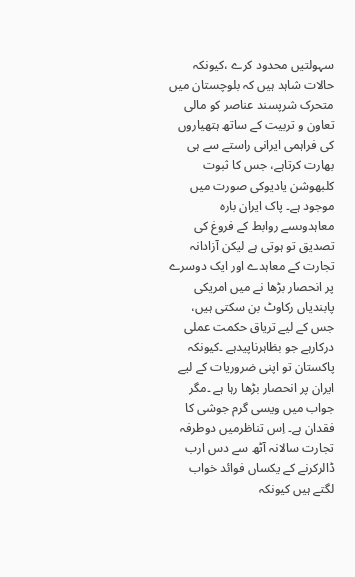سہولتیں محدود کرے ،کیونکہ حالات شاہد ہیں کہ بلوچستان میں متحرک شرپسند عناصر کو مالی تعاون و تربیت کے ساتھ ہتھیاروں کی فراہمی ایرانی راستے سے ہی بھارت کرتاہے، جس کا ثبوت کلبھوشن یادیوکی صورت میں موجود ہے۔ پاک ایران بارہ معاہدوںسے روابط کے فروغ کی تصدیق تو ہوتی ہے لیکن آزادانہ تجارت کے معاہدے اور ایک دوسرے پر انحصار بڑھا نے میں امریکی پابندیاں رکاوٹ بن سکتی ہیں، جس کے لیے تریاق حکمت عملی درکارہے جو بظاہرناپیدہے ۔کیونکہ پاکستان تو اپنی ضروریات کے لیے ایران پر انحصار بڑھا رہا ہے ۔مگر جواب میں ویسی گرم جوشی کا فقدان ہے۔ اِس تناظرمیں دوطرفہ تجارت سالانہ آٹھ سے دس ارب ڈالرکرنے کے یکساں فوائد خواب لگتے ہیں کیونکہ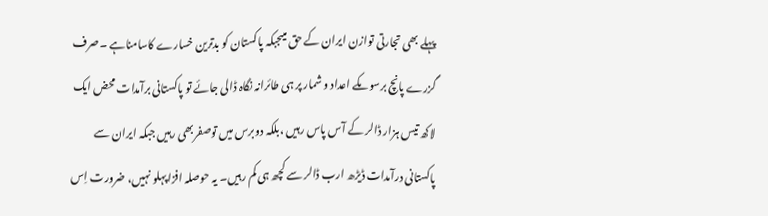پہلے بھی تجارتی توازن ایران کے حق میںجبکہ پاکستان کو بدترین خسارے کاسامناہے ۔صرف گزرے پانچ برسوںکے اعداد و شمار پر ہی طائرانہ نگاہ ڈالی جائے تو پاکستانی برآمدات محض ایک لاکھ تیس ہزار ڈالر کے آس پاس رہیں ،بلکہ دوبرس میں توصفربھی رہیں جبکہ ایران سے پاکستانی درآمدات ڈیڑھ ارب ڈالر سے کچھ ہی کم رہیں۔ یہ حوصلہ افزاپہلو نہیں، ضرورت اِس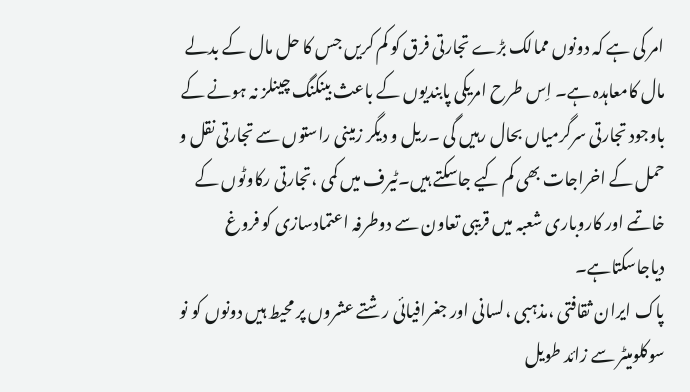امر کی ہے کہ دونوں ممالک بڑے تجارتی فرق کو کم کریں جس کا حل مال کے بدلے مال کامعاہدہ ہے۔ اِس طرح امریکی پابندیوں کے باعث بینکنگ چینلز نہ ہونے کے باوجود تجارتی سرگرمیاں بحال رہیں گی ۔ریل و دیگر زمینی راستوں سے تجارتی نقل و حمل کے اخراجات بھی کم کیے جاسکتے ہیں۔ٹیرف میں کمی ،تجارتی رکاوٹوں کے خاتمے اور کاروباری شعبہ میں قریبی تعاون سے دوطرفہ اعتمادسازی کو فروغ دیاجاسکتاہے۔
پاک ایران ثقافتی ،مذہبی ،لسانی اور جغرافیائی رشتے عشروں پر محیط ہیں دونوں کو نو سوکلومیٹر سے زائد طویل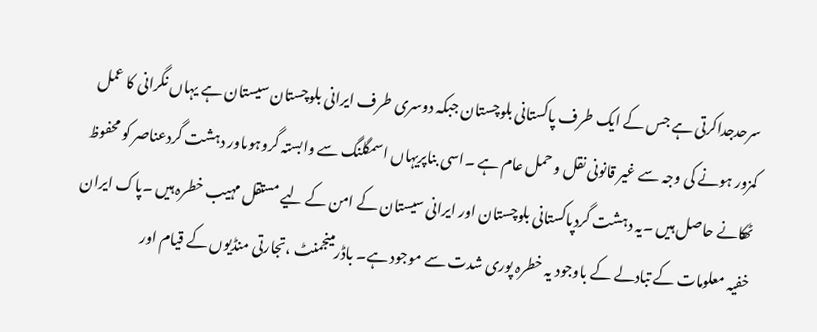سرحدجداکرتی ہے جس کے ایک طرف پاکستانی بلوچستان جبکہ دوسری طرف ایرانی بلوچستان سیستان ہے یہاں نگرانی کا عمل کمزور ہونے کی وجہ سے غیر قانونی نقل و حمل عام ہے ۔اسی بناپریہاں اسمگلنگ سے وابستہ گروہوںاور دہشت گردعناصر کو محفوظ ٹھکانے حاصل ہیں ۔یہ دہشت گردپاکستانی بلوچستان اور ایرانی سیستان کے امن کے لیے مستقل مہیب خطرہ ہیں ۔پاک ایران خفیہ معلومات کے تبادلے کے باوجود یہ خطرہ پوری شدت سے موجود ہے۔ باڈرمینجمنٹ ،تجارتی منڈیوں کے قیام اور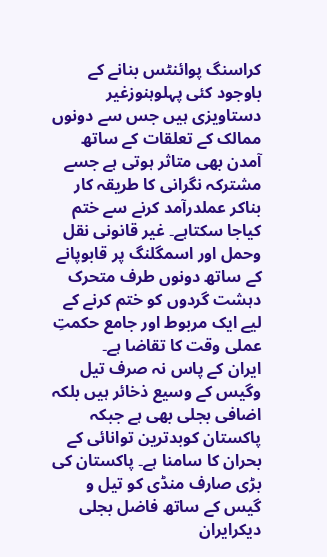کراسنگ پوائنٹس بنانے کے باوجود کئی پہلوہنوزغیر دستاویزی ہیں جس سے دونوں ممالک کے تعلقات کے ساتھ آمدن بھی متاثر ہوتی ہے جسے مشترکہ نگرانی کا طریقہ کار بناکر عملدرآمد کرنے سے ختم کیاجا سکتاہے۔ غیر قانونی نقل وحمل اور اسمگلنگ پر قابوپانے کے ساتھ دونوں طرف متحرک دہشت گردوں کو ختم کرنے کے لیے ایک مربوط اور جامع حکمتِ عملی وقت کا تقاضا ہے۔
ایران کے پاس نہ صرف تیل وگیس کے وسیع ذخائر ہیں بلکہ اضافی بجلی بھی ہے جبکہ پاکستان کوبدترین توانائی کے بحران کا سامنا ہے۔ پاکستان کی بڑی صارف منڈی کو تیل و گیس کے ساتھ فاضل بجلی دیکرایران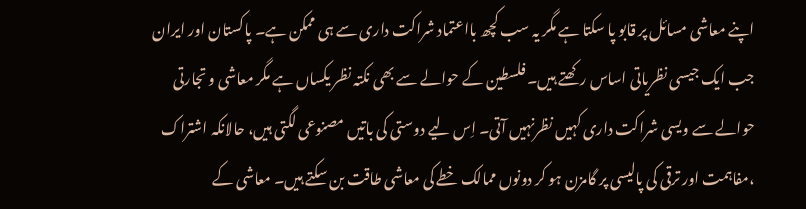اپنے معاشی مسائل پر قابو پا سکتا ہے مگر یہ سب کچھ بااعتماد شراکت داری سے ہی ممکن ہے۔ پاکستان اور ایران جب ایک جیسی نظریاتی اساس رکھتے ہیں۔ فلسطین کے حوالے سے بھی نکتہ نظر یکساں ہے مگر معاشی و تجارتی حوالے سے ویسی شراکت داری کہیں نظرنہیں آتی۔ اِس لیے دوستی کی باتیں مصنوعی لگتی ہیں، حالانکہ اشتراک ،مفاہمت اور ترقی کی پالیسی پر گامزن ہو کر دونوں ممالک خطے کی معاشی طاقت بن سکتے ہیں۔ معاشی کے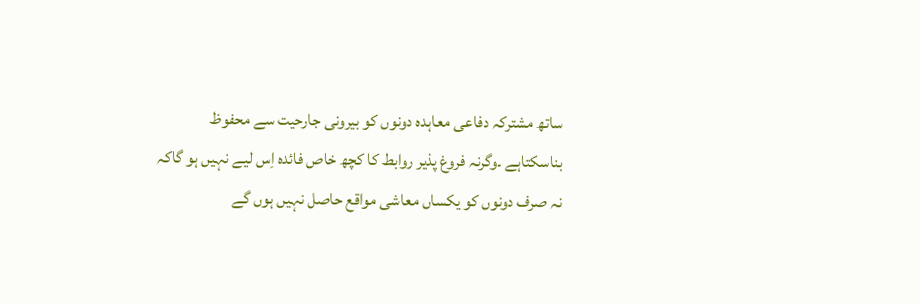ساتھ مشترکہ دفاعی معاہدہ دونوں کو بیرونی جارحیت سے محفوظ بناسکتاہے ۔وگرنہ فروغ پذیر روابط کا کچھ خاص فائدہ اِس لیے نہیں ہو گاکہ نہ صرف دونوں کو یکساں معاشی مواقع حاصل نہیں ہوں گے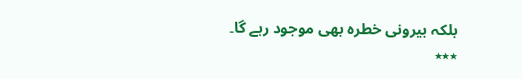بلکہ بیرونی خطرہ بھی موجود رہے گا۔
٭٭٭